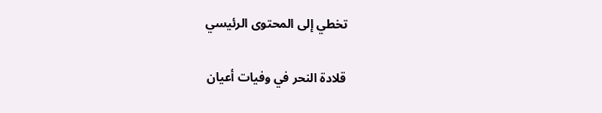تخطي إلى المحتوى الرئيسي

قلادة النحر في وفيات أعيان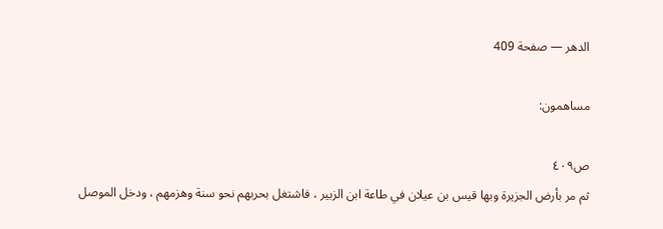الدهر — صفحة 409

مساهمون:

ص٤٠٩
ثم مر بأرض الجزيرة وبها قيس بن عيلان في طاعة ابن الزبير ، فاشتغل بحربهم نحو سنة وهزمهم ، ودخل الموصل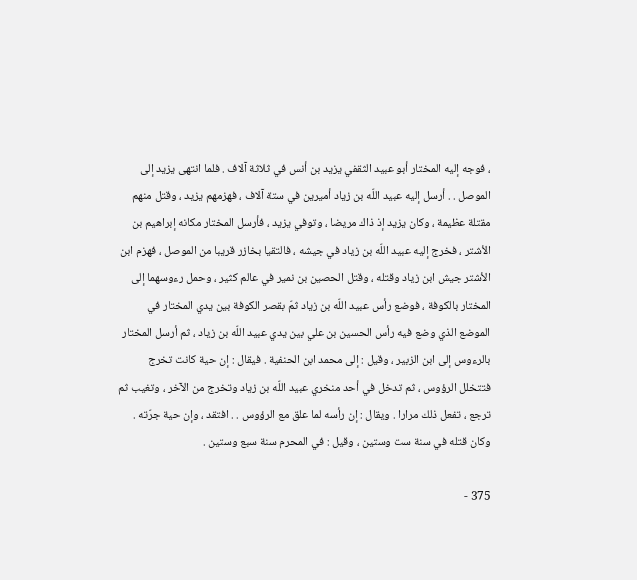، فوجه إليه المختار أبو عبيد الثقفي يزيد بن أنس في ثلاثة آلاف . فلما انتهى يزيد إلى الموصل . . أرسل إليه عبيد اللّه بن زياد أميرين في ستة آلاف ، فهزمهم يزيد ، وقتل منهم مقتلة عظيمة ، وكان يزيد إذ ذاك مريضا ، وتوفي يزيد ، فأرسل المختار مكانه إبراهيم بن الأشتر ، فخرج إليه عبيد اللّه بن زياد في جيشه ، فالتقيا بخازر قريبا من الموصل ، فهزم ابن الأشتر جيش ابن زياد وقتله ، وقتل الحصين بن نمير في عالم كثير ، وحمل رءوسهما إلى المختار بالكوفة ، فوضع رأس عبيد اللّه بن زياد ثمّ بقصر الكوفة بين يدي المختار في الموضع الذي وضع فيه رأس الحسين بن علي بين يدي عبيد اللّه بن زياد ، ثم أرسل المختار بالرءوس إلى ابن الزبير ، وقيل : إلى محمد ابن الحنفية . فيقال : إن حية كانت تخرج فتتخلل الرؤوس ، ثم تدخل في أحد منخري عبيد اللّه بن زياد وتخرج من الآخر ، وتغيب ثم ترجع ، تفعل ذلك مرارا . ويقال : إن رأسه لما علق مع الرؤوس . . افتقد ، وإن حية جرّته . وكان قتله في سنة ست وستين ، وقيل : في المحرم سنة سبع وستين .

375 -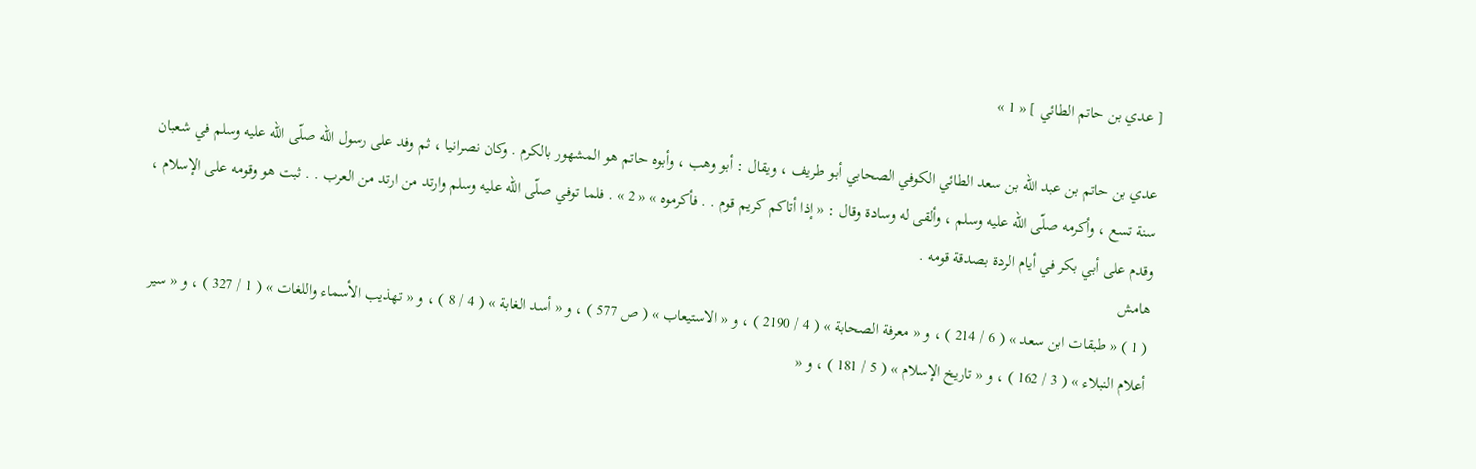[ عدي بن حاتم الطائي ] « 1 »

عدي بن حاتم بن عبد اللّه بن سعد الطائي الكوفي الصحابي أبو طريف ، ويقال : أبو وهب ، وأبوه حاتم هو المشهور بالكرم . وكان نصرانيا ، ثم وفد على رسول اللّه صلّى اللّه عليه وسلم في شعبان سنة تسع ، وأكرمه صلّى اللّه عليه وسلم ، وألقى له وسادة وقال : « إذا أتاكم كريم قوم . . فأكرموه » « 2 » . فلما توفي صلّى اللّه عليه وسلم وارتد من ارتد من العرب . . ثبت هو وقومه على الإسلام ، وقدم على أبي بكر في أيام الردة بصدقة قومه .
هامش
( 1 ) « طبقات ابن سعد » ( 6 / 214 ) ، و « معرفة الصحابة » ( 4 / 2190 ) ، و « الاستيعاب » ( ص 577 ) ، و « أسد الغابة » ( 4 / 8 ) ، و « تهذيب الأسماء واللغات » ( 1 / 327 ) ، و « سير أعلام النبلاء » ( 3 / 162 ) ، و « تاريخ الإسلام » ( 5 / 181 ) ، و «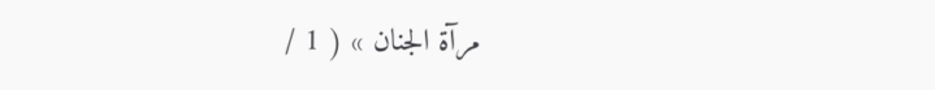مرآة الجنان » ( 1 /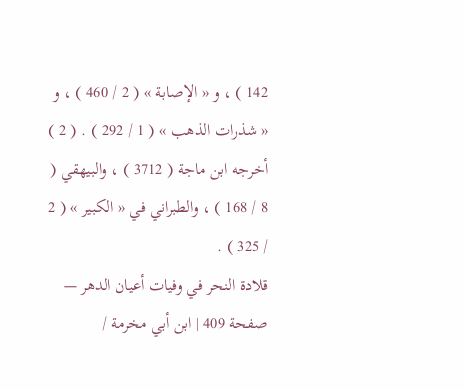142 ) ، و « الإصابة » ( 2 / 460 ) ، و « شذرات الذهب » ( 1 / 292 ) . ( 2 ) أخرجه ابن ماجة ( 3712 ) ، والبيهقي ( 8 / 168 ) ، والطبراني في « الكبير » ( 2 / 325 ) .
قلادة النحر في وفيات أعيان الدهر — صفحة 409 | ابن أبي مخرمة /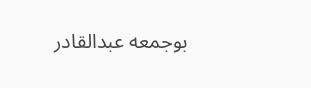بوجمعه عبدالقادر